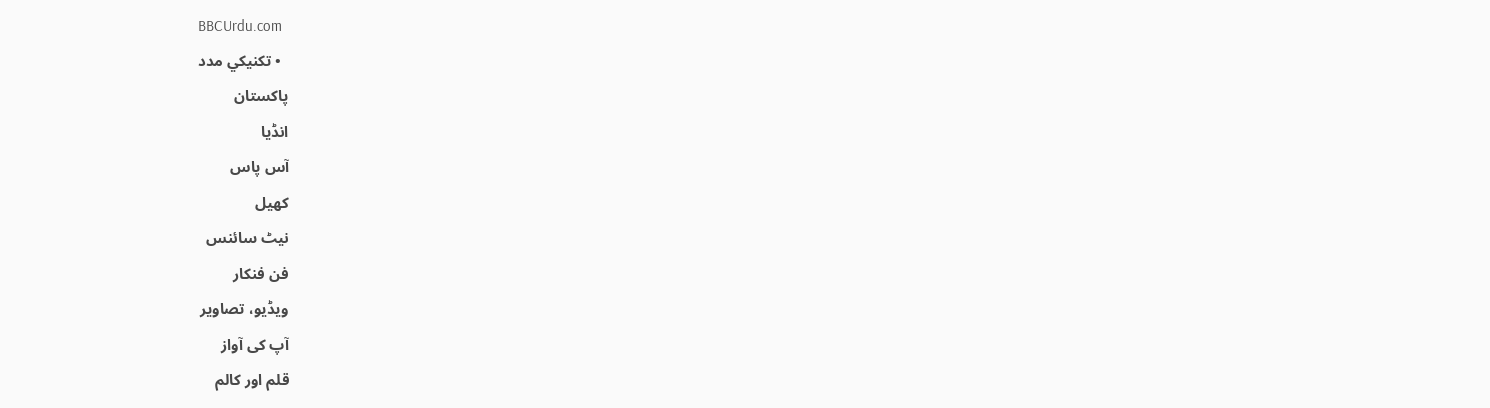BBCUrdu.com
  • تکنيکي مدد
پاکستان
انڈیا
آس پاس
کھیل
نیٹ سائنس
فن فنکار
ویڈیو، تصاویر
آپ کی آواز
قلم اور کالم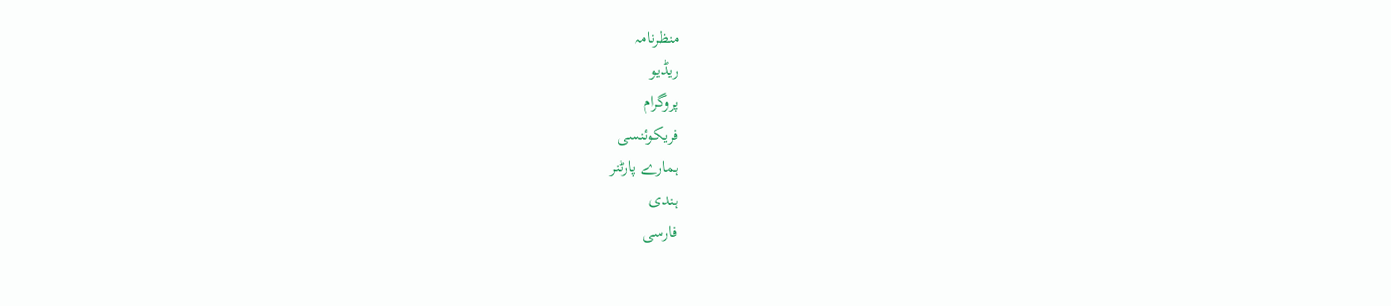منظرنامہ
ریڈیو
پروگرام
فریکوئنسی
ہمارے پارٹنر
ہندی
فارسی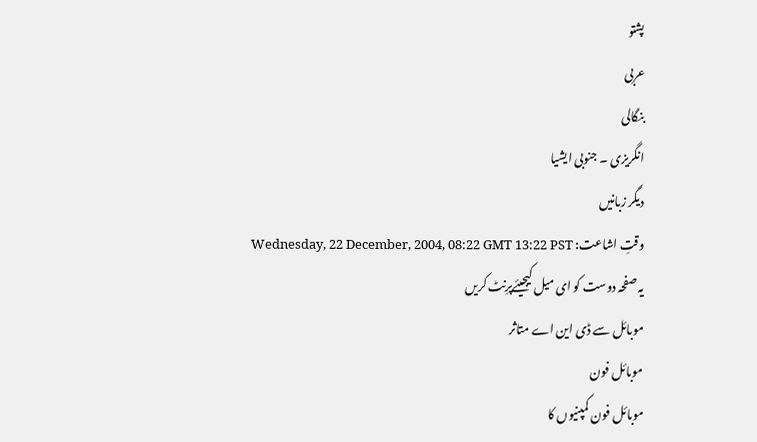پشتو
عربی
بنگالی
انگریزی ۔ جنوبی ایشیا
دیگر زبانیں
وقتِ اشاعت: Wednesday, 22 December, 2004, 08:22 GMT 13:22 PST
یہ صفحہ دوست کو ای میل کیجیئےپرِنٹ کریں
موبائل سے ڈی این اے متاثر
موبائل فون
موبائل فون کمپنیوں کا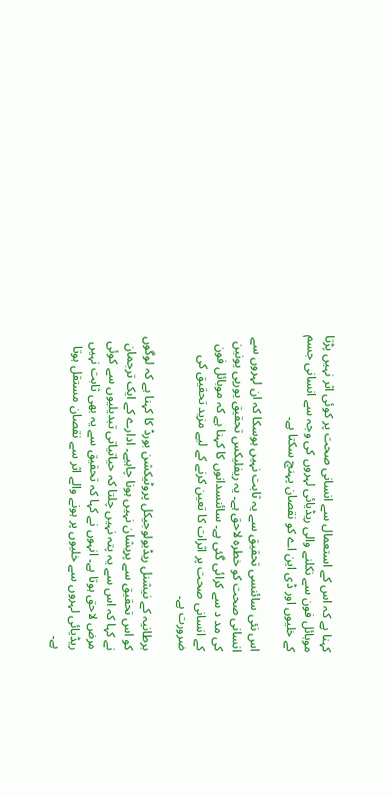کہنا ہے کہ اس کے استعمال سے انسانی صحت پر کوئی اثر نہیں پڑتا
موبائل فون سے نکلنے والی ریڈیائی لہروں کی وجہ سے انسانی جسم کے خلیوں اور ڈی این اے کو نقصان پہنچ سکتا ہے۔

اس نئی سائنسی تحقیق سے یہ ثابت نہیں ہوسکا کہ ان لہروں سے انسانی صحت کو خطرہ لاحق ہے۔ یہ ریفلیکس تحقیق یورپی یونین کی مد د سے کرائی گئی ہے۔ سائنسدانوں کا کہنا ہے کہ موبائل فون کے انسانی صحت پر اثرات کا تعین کرنے کے لیے مزید تحقیق کی ضرورت ہے۔

برطانیہ کے نیشنل ریڈیولوجیکل پروٹیکشن بورڈ کا کہنا ہے کہ لوگوں کو اس تحقیق سے پریشان نہیں ہونا چاہیے۔ ادارے کے ایک ترجمان نے کہا کہ اس سے یہ پتہ نہیں چلتا کہ حیاتیاتی تبدیلیوں سے کوئی مرض لاحق ہوتا ہے۔ انہوں نے کہا کہ تحقیق سے یہ بھی ثابت نہیں ریڈیائی لہروں سے خلیوں پر ہونے والے اثر سے نقصان مستقل ہوتا ہے۔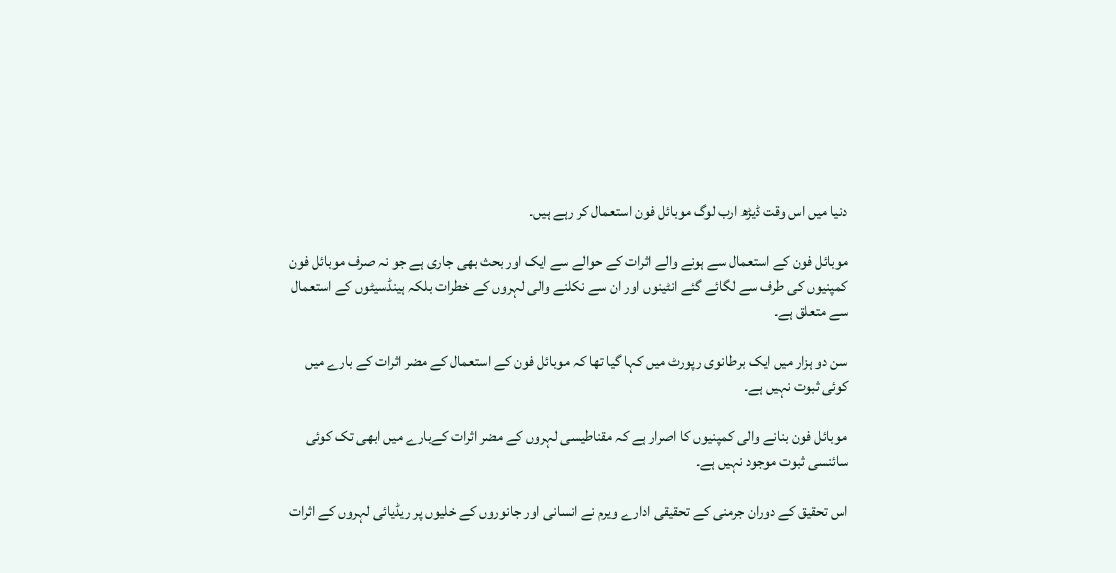دنیا میں اس وقت ڈیڑھ ارب لوگ موبائل فون استعمال کر رہے ہیں۔

موبائل فون کے استعمال سے ہونے والے اثرات کے حوالے سے ایک اور بحث بھی جاری ہے جو نہ صرف موبائل فون کمپنیوں کی طرف سے لگائے گئے انٹینوں اور ان سے نکلنے والی لہروں کے خطرات بلکہ ہینڈسیٹوں کے استعمال سے متعلق ہے۔

سن دو ہزار میں ایک برطانوی رپورٹ میں کہا گیا تھا کہ موبائل فون کے استعمال کے مضر اثرات کے بارے میں کوئی ثبوت نہیں ہے۔

موبائل فون بنانے والی کمپنیوں کا اصرار ہے کہ مقناطیسی لہروں کے مضر اثرات کےبارے میں ابھی تک کوئی سائنسی ثبوت موجود نہیں ہے۔

اس تحقیق کے دوران جرمنی کے تحقیقی ادارے ویرم نے انسانی اور جانوروں کے خلیوں پر ریڈیائی لہروں کے اثرات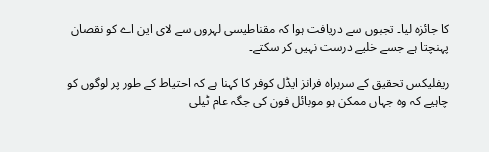کا جائزہ لیا۔ تجبوں سے دریافت ہوا کہ مقناطیسی لہروں سے لای این اے کو نقصان پہنچتا ہے جسے خلیے درست نہیں کر سکتے۔

ریفلیکس تحقیق کے سربراہ فرانز ایڈل کوفر کا کہنا ہے کہ احتیاط کے طور پر لوگوں کو چاہیے کہ وہ جہاں ممکن ہو موبائل فون کی جگہ عام ٹیلی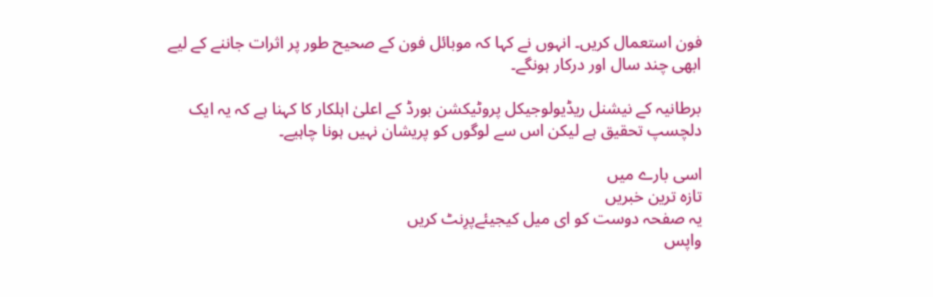فون استعمال کریں۔ انہوں نے کہا کہ موبائل فون کے صحیح طور پر اثرات جاننے کے لیے ابھی چند سال اور درکار ہونگے۔

برطانیہ کے نیشنل ریڈیولوجیکل پروٹیکشن بورڈ کے اعلیٰ اہلکار کا کہنا ہے کہ یہ ایک دلچسپ تحقیق ہے لیکن اس سے لوگوں کو پریشان نہیں ہونا چاہیے۔

اسی بارے میں
تازہ ترین خبریں
یہ صفحہ دوست کو ای میل کیجیئےپرِنٹ کریں
واپس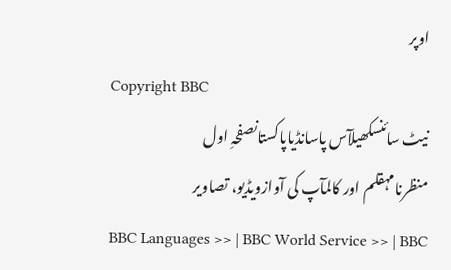اوپر
Copyright BBC
نیٹ سائنسکھیلآس پاسانڈیاپاکستانصفحہِ اول
منظرنامہقلم اور کالمآپ کی آوازویڈیو، تصاویر
BBC Languages >> | BBC World Service >> | BBC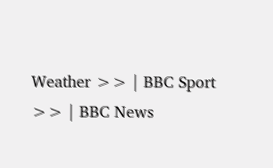Weather >> | BBC Sport >> | BBC News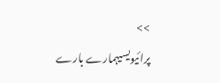>>
پرائیویسیہمارے بارے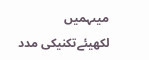میںہمیں لکھیئےتکنیکی مدد